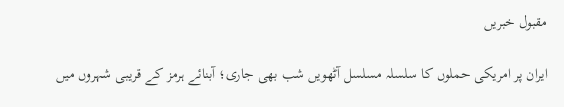مقبول خبریں

ایران پر امریکی حملوں کا سلسلہ مسلسل آٹھویں شب بھی جاری؛ آبنائے ہرمز کے قریبی شہروں میں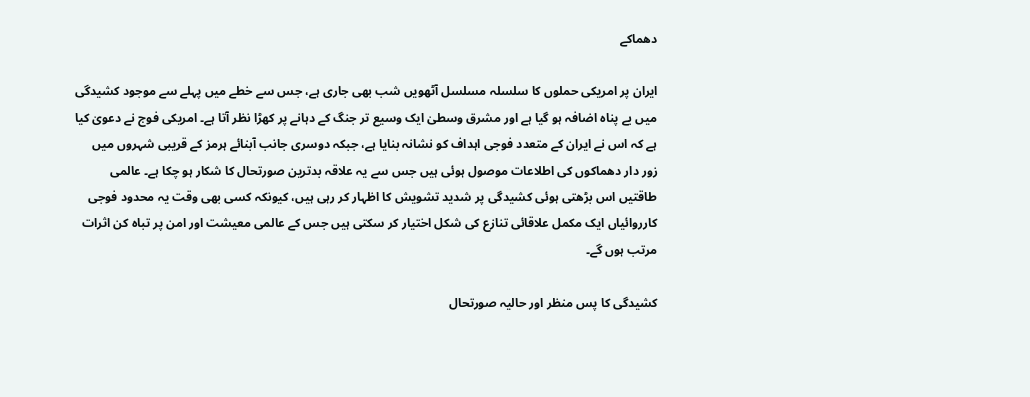دھماکے

ایران پر امریکی حملوں کا سلسلہ مسلسل آٹھویں شب بھی جاری ہے، جس سے خطے میں پہلے سے موجود کشیدگی میں بے پناہ اضافہ ہو گیا ہے اور مشرق وسطیٰ ایک وسیع تر جنگ کے دہانے پر کھڑا نظر آتا ہے۔ امریکی فوج نے دعویٰ کیا ہے کہ اس نے ایران کے متعدد فوجی اہداف کو نشانہ بنایا ہے، جبکہ دوسری جانب آبنائے ہرمز کے قریبی شہروں میں زور دار دھماکوں کی اطلاعات موصول ہوئی ہیں جس سے یہ علاقہ بدترین صورتحال کا شکار ہو چکا ہے۔ عالمی طاقتیں اس بڑھتی ہوئی کشیدگی پر شدید تشویش کا اظہار کر رہی ہیں، کیونکہ کسی بھی وقت یہ محدود فوجی کارروائیاں ایک مکمل علاقائی تنازع کی شکل اختیار کر سکتی ہیں جس کے عالمی معیشت اور امن پر تباہ کن اثرات مرتب ہوں گے۔

کشیدگی کا پس منظر اور حالیہ صورتحال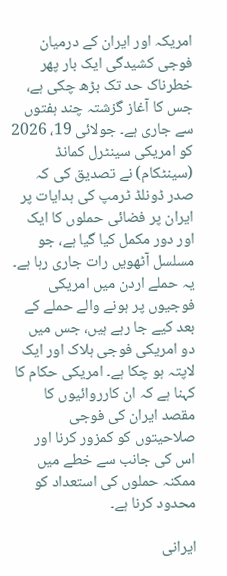امریکہ اور ایران کے درمیان فوجی کشیدگی ایک بار پھر خطرناک حد تک بڑھ چکی ہے، جس کا آغاز گزشتہ چند ہفتوں سے جاری ہے۔ جولائی 19، 2026 کو امریکی سینٹرل کمانڈ (سینٹکام) نے تصدیق کی کہ صدر ڈونلڈ ٹرمپ کی ہدایات پر ایران پر فضائی حملوں کا ایک اور دور مکمل کیا گیا ہے، جو مسلسل آٹھویں رات جاری رہا ہے۔ یہ حملے اردن میں امریکی فوجیوں پر ہونے والے حملے کے بعد کیے جا رہے ہیں، جس میں دو امریکی فوجی ہلاک اور ایک لاپتہ ہو چکا ہے۔ امریکی حکام کا کہنا ہے کہ ان کارروائیوں کا مقصد ایران کی فوجی صلاحیتوں کو کمزور کرنا اور اس کی جانب سے خطے میں ممکنہ حملوں کی استعداد کو محدود کرنا ہے۔

ایرانی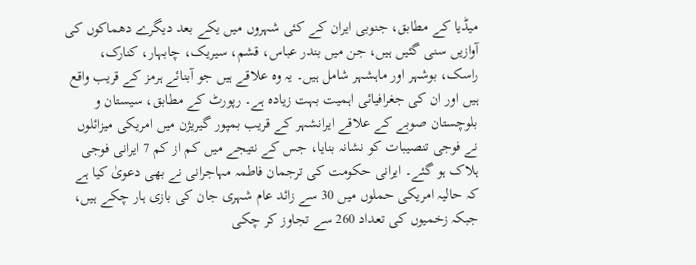میڈیا کے مطابق، جنوبی ایران کے کئی شہروں میں یکے بعد دیگرے دھماکوں کی آوازیں سنی گئیں ہیں، جن میں بندر عباس، قشم، سیریک، چابہار، کنارک، راسک، بوشہر اور ماہشہر شامل ہیں۔ یہ وہ علاقے ہیں جو آبنائے ہرمز کے قریب واقع ہیں اور ان کی جغرافیائی اہمیت بہت زیادہ ہے۔ رپورٹ کے مطابق، سیستان و بلوچستان صوبے کے علاقے ایرانشہر کے قریب بمپور گیریژن میں امریکی میزائلوں نے فوجی تنصیبات کو نشانہ بنایا، جس کے نتیجے میں کم از کم 7 ایرانی فوجی ہلاک ہو گئے۔ ایرانی حکومت کی ترجمان فاطمہ مہاجرانی نے بھی دعویٰ کیا ہے کہ حالیہ امریکی حملوں میں 30 سے زائد عام شہری جان کی بازی ہار چکے ہیں، جبکہ زخمیوں کی تعداد 260 سے تجاوز کر چکی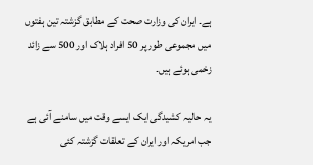ہے۔ ایران کی وزارت صحت کے مطابق گزشتہ تین ہفتوں میں مجموعی طور پر 50 افراد ہلاک اور 500 سے زائد زخمی ہوئے ہیں۔

یہ حالیہ کشیدگی ایک ایسے وقت میں سامنے آئی ہے جب امریکہ اور ایران کے تعلقات گزشتہ کئی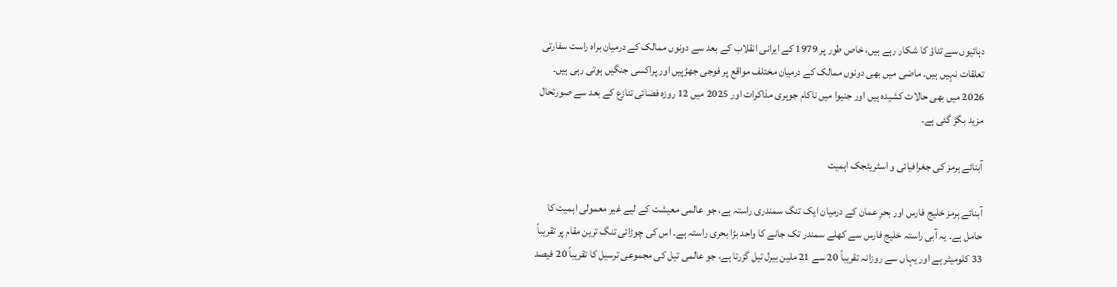دہائیوں سے تناؤ کا شکار رہے ہیں، خاص طور پر 1979 کے ایرانی انقلاب کے بعد سے دونوں ممالک کے درمیان براہ راست سفارتی تعلقات نہیں ہیں۔ ماضی میں بھی دونوں ممالک کے درمیان مختلف مواقع پر فوجی جھڑپیں اور پراکسی جنگیں ہوتی رہی ہیں۔ 2026 میں بھی حالات کشیدہ ہیں اور جنیوا میں ناکام جوہری مذاکرات اور 2025 میں 12 روزہ فضائی تنازع کے بعد سے صورتحال مزید بگڑ گئی ہے۔

آبنائے ہرمز کی جغرافیائی و اسٹریٹجک اہمیت

آبنائے ہرمز خلیج فارس اور بحرِ عمان کے درمیان ایک تنگ سمندری راستہ ہے، جو عالمی معیشت کے لیے غیر معمولی اہمیت کا حامل ہے۔ یہ آبی راستہ خلیج فارس سے کھلے سمندر تک جانے کا واحد بڑا بحری راستہ ہے۔ اس کی چوڑائی تنگ ترین مقام پر تقریباً 33 کلومیٹر ہے اور یہاں سے روزانہ تقریباً 20 سے 21 ملین بیرل تیل گزرتا ہے، جو عالمی تیل کی مجموعی ترسیل کا تقریباً 20 فیصد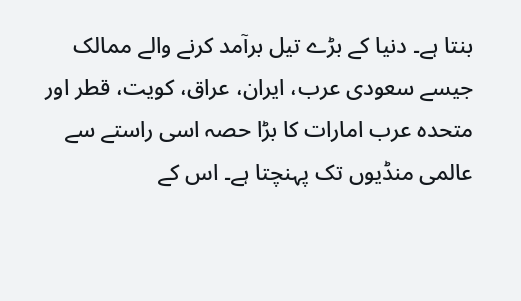بنتا ہے۔ دنیا کے بڑے تیل برآمد کرنے والے ممالک جیسے سعودی عرب، ایران، عراق، کویت، قطر اور متحدہ عرب امارات کا بڑا حصہ اسی راستے سے عالمی منڈیوں تک پہنچتا ہے۔ اس کے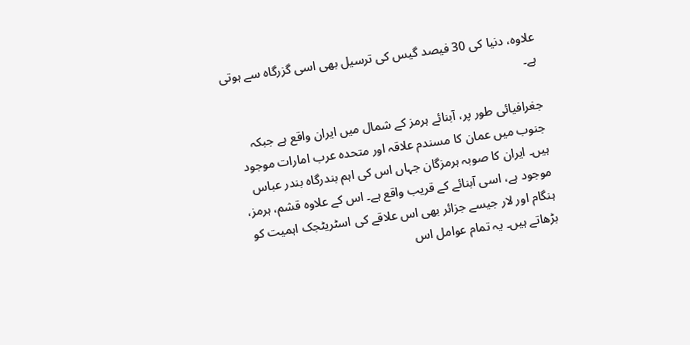علاوہ، دنیا کی 30 فیصد گیس کی ترسیل بھی اسی گزرگاہ سے ہوتی ہے۔

جغرافیائی طور پر، آبنائے ہرمز کے شمال میں ایران واقع ہے جبکہ جنوب میں عمان کا مسندم علاقہ اور متحدہ عرب امارات موجود ہیں۔ ایران کا صوبہ ہرمزگان جہاں اس کی اہم بندرگاہ بندر عباس موجود ہے، اسی آبنائے کے قریب واقع ہے۔ اس کے علاوہ قشم، ہرمز، ہنگام اور لار جیسے جزائر بھی اس علاقے کی اسٹریٹجک اہمیت کو بڑھاتے ہیں۔ یہ تمام عوامل اس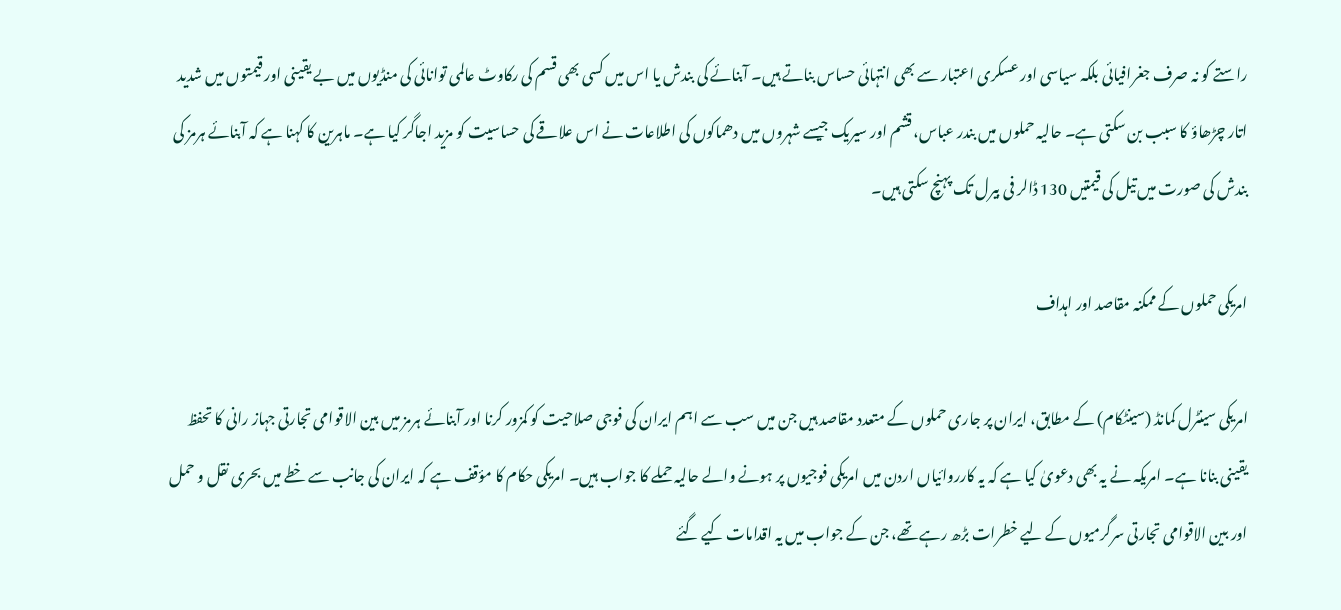راستے کو نہ صرف جغرافیائی بلکہ سیاسی اور عسکری اعتبار سے بھی انتہائی حساس بناتے ہیں۔ آبنائے کی بندش یا اس میں کسی بھی قسم کی رکاوٹ عالمی توانائی کی منڈیوں میں بے یقینی اور قیمتوں میں شدید اتار چڑھاؤ کا سبب بن سکتی ہے۔ حالیہ حملوں میں بندر عباس، قشم اور سیریک جیسے شہروں میں دھماکوں کی اطلاعات نے اس علاقے کی حساسیت کو مزید اجاگر کیا ہے۔ ماہرین کا کہنا ہے کہ آبنائے ہرمز کی بندش کی صورت میں تیل کی قیمتیں 130 ڈالر فی بیرل تک پہنچ سکتی ہیں۔

امریکی حملوں کے ممکنہ مقاصد اور اہداف

امریکی سینٹرل کمانڈ (سینٹکام) کے مطابق، ایران پر جاری حملوں کے متعدد مقاصد ہیں جن میں سب سے اہم ایران کی فوجی صلاحیت کو کمزور کرنا اور آبنائے ہرمز میں بین الاقوامی تجارتی جہاز رانی کا تحفظ یقینی بنانا ہے۔ امریکہ نے یہ بھی دعویٰ کیا ہے کہ یہ کارروائیاں اردن میں امریکی فوجیوں پر ہونے والے حالیہ حملے کا جواب ہیں۔ امریکی حکام کا مؤقف ہے کہ ایران کی جانب سے خطے میں بحری نقل و حمل اور بین الاقوامی تجارتی سرگرمیوں کے لیے خطرات بڑھ رہے تھے، جن کے جواب میں یہ اقدامات کیے گئے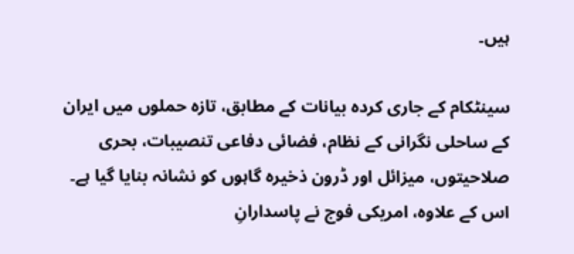ہیں۔

سینٹکام کے جاری کردہ بیانات کے مطابق، تازہ حملوں میں ایران کے ساحلی نگرانی کے نظام، فضائی دفاعی تنصیبات، بحری صلاحیتوں، میزائل اور ڈرون ذخیرہ گاہوں کو نشانہ بنایا گیا ہے۔ اس کے علاوہ، امریکی فوج نے پاسدارانِ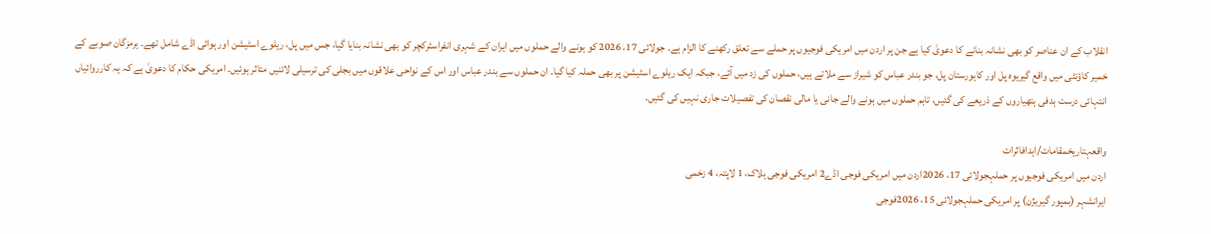انقلاب کے ان عناصر کو بھی نشانہ بنانے کا دعویٰ کیا ہے جن پر اردن میں امریکی فوجیوں پر حملے سے تعلق رکھنے کا الزام ہے۔ جولائی 17، 2026 کو ہونے والے حملوں میں ایران کے شہری انفراسٹرکچر کو بھی نشانہ بنایا گیا، جس میں پل، ریلوے اسٹیشن اور ہوائی اڈے شامل تھے۔ ہرمزگان صوبے کے خمیر کاؤنٹی میں واقع گیریوہ پل اور کاہورستان پل، جو بندر عباس کو شیراز سے ملاتے ہیں، حملوں کی زد میں آئے، جبکہ ایک ریلوے اسٹیشن پر بھی حملہ کیا گیا۔ ان حملوں سے بندر عباس اور اس کے نواحی علاقوں میں بجلی کی ترسیلی لائنیں متاثر ہوئیں۔ امریکی حکام کا دعویٰ ہے کہ یہ کارروائیاں انتہائی درست ہدفی ہتھیاروں کے ذریعے کی گئیں، تاہم حملوں میں ہونے والے جانی یا مالی نقصان کی تفصیلات جاری نہیں کی گئیں۔

واقعہتاریخمقامات/اہدافاثرات
اردن میں امریکی فوجیوں پر حملہجولائی 17، 2026اردن میں امریکی فوجی اڈے2 امریکی فوجی ہلاک، 1 لاپتہ، 4 زخمی
ایرانشہر (بمپور گیریژن) پر امریکی حملہجولائی 15، 2026فوجی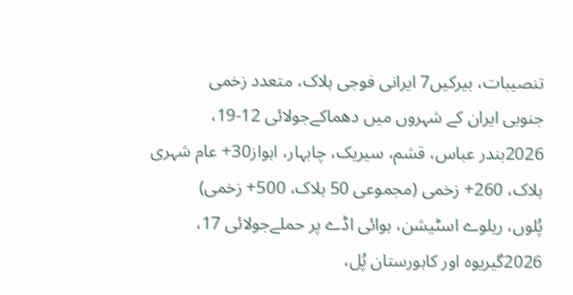تنصیبات، بیرکیں7 ایرانی فوجی ہلاک، متعدد زخمی
جنوبی ایران کے شہروں میں دھماکےجولائی 12-19، 2026بندر عباس، قشم، سیریک، چابہار، اہواز30+ عام شہری ہلاک، 260+ زخمی (مجموعی 50 ہلاک، 500+ زخمی)
پُلوں، ریلوے اسٹیشن، ہوائی اڈے پر حملےجولائی 17، 2026گیریوہ اور کاہورستان پُل،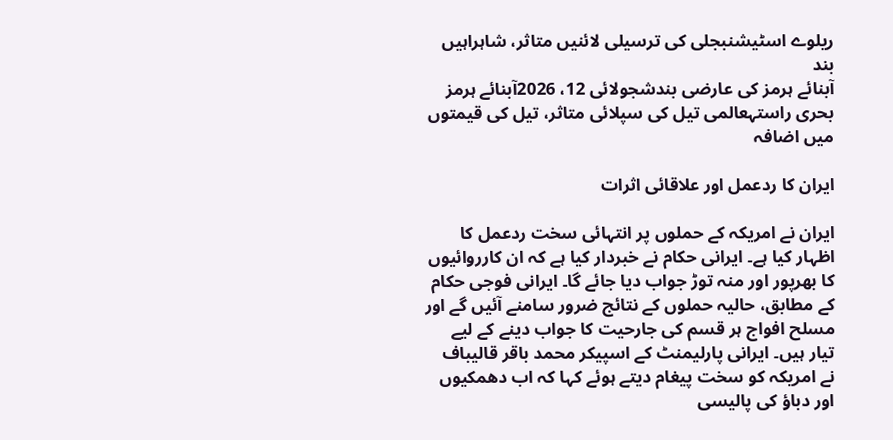ریلوے اسٹیشنبجلی کی ترسیلی لائنیں متاثر، شاہراہیں بند
آبنائے ہرمز کی عارضی بندشجولائی 12، 2026آبنائے ہرمز بحری راستہعالمی تیل کی سپلائی متاثر، تیل کی قیمتوں میں اضافہ

ایران کا ردعمل اور علاقائی اثرات

ایران نے امریکہ کے حملوں پر انتہائی سخت ردعمل کا اظہار کیا ہے۔ ایرانی حکام نے خبردار کیا ہے کہ ان کارروائیوں کا بھرپور اور منہ توڑ جواب دیا جائے گا۔ ایرانی فوجی حکام کے مطابق، حالیہ حملوں کے نتائج ضرور سامنے آئیں گے اور مسلح افواج ہر قسم کی جارحیت کا جواب دینے کے لیے تیار ہیں۔ ایرانی پارلیمنٹ کے اسپیکر محمد باقر قالیباف نے امریکہ کو سخت پیغام دیتے ہوئے کہا کہ اب دھمکیوں اور دباؤ کی پالیسی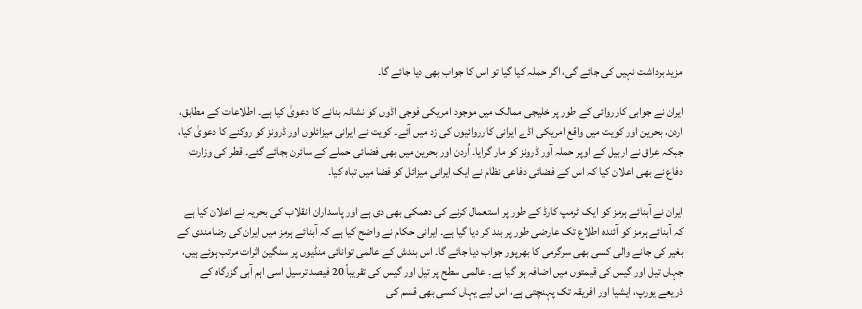مزید برداشت نہیں کی جائے گی، اگر حملہ کیا گیا تو اس کا جواب بھی دیا جائے گا۔

ایران نے جوابی کارروائی کے طور پر خلیجی ممالک میں موجود امریکی فوجی اڈوں کو نشانہ بنانے کا دعویٰ کیا ہے۔ اطلاعات کے مطابق، اردن، بحرین اور کویت میں واقع امریکی اڈے ایرانی کارروائیوں کی زد میں آئے۔ کویت نے ایرانی میزائلوں اور ڈرونز کو روکنے کا دعویٰ کیا، جبکہ عراق نے اربیل کے اوپر حملہ آور ڈرونز کو مار گرایا۔ اُردن اور بحرین میں بھی فضائی حملے کے سائرن بجائے گئے۔ قطر کی وزارت دفاع نے بھی اعلان کیا کہ اس کے فضائی دفاعی نظام نے ایک ایرانی میزائل کو فضا میں تباہ کیا۔

ایران نے آبنائے ہرمز کو ایک ٹرمپ کارڈ کے طور پر استعمال کرنے کی دھمکی بھی دی ہے اور پاسداران انقلاب کی بحریہ نے اعلان کیا ہے کہ آبنائے ہرمز کو آئندہ اطلاع تک عارضی طور پر بند کر دیا گیا ہے۔ ایرانی حکام نے واضح کیا ہے کہ آبنائے ہرمز میں ایران کی رضامندی کے بغیر کی جانے والی کسی بھی سرگرمی کا بھرپور جواب دیا جائے گا۔ اس بندش کے عالمی توانائی منڈیوں پر سنگین اثرات مرتب ہوئے ہیں، جہاں تیل اور گیس کی قیمتوں میں اضافہ ہو گیا ہے۔ عالمی سطح پر تیل اور گیس کی تقریباً 20 فیصد ترسیل اسی اہم آبی گزرگاہ کے ذریعے یورپ، ایشیا اور افریقہ تک پہنچتی ہے، اس لیے یہاں کسی بھی قسم کی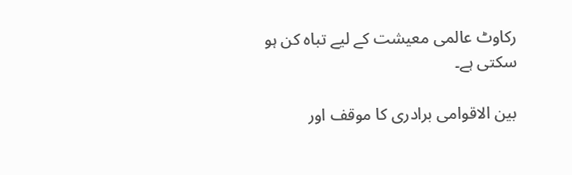رکاوٹ عالمی معیشت کے لیے تباہ کن ہو سکتی ہے۔

بین الاقوامی برادری کا موقف اور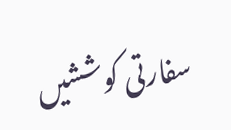سفارتی کوششیں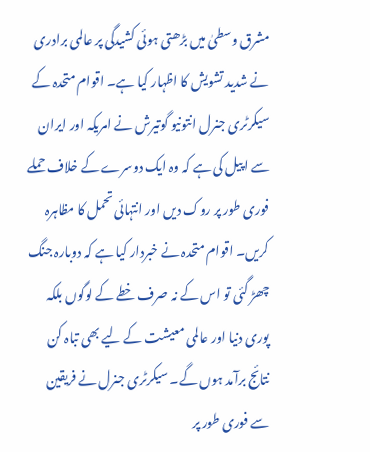مشرق وسطیٰ میں بڑھتی ہوئی کشیدگی پر عالمی برادری نے شدید تشویش کا اظہار کیا ہے۔ اقوام متحدہ کے سیکرٹری جنرل انتونیو گوتیرش نے امریکہ اور ایران سے اپیل کی ہے کہ وہ ایک دوسرے کے خلاف حملے فوری طور پر روک دیں اور انتہائی تحمل کا مظاہرہ کریں۔ اقوام متحدہ نے خبردار کیا ہے کہ دوبارہ جنگ چھڑ گئی تو اس کے نہ صرف خطے کے لوگوں بلکہ پوری دنیا اور عالمی معیشت کے لیے بھی تباہ کن نتائج برآمد ہوں گے۔ سیکرٹری جنرل نے فریقین سے فوری طور پر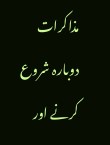مذاکرات دوبارہ شروع کرنے اور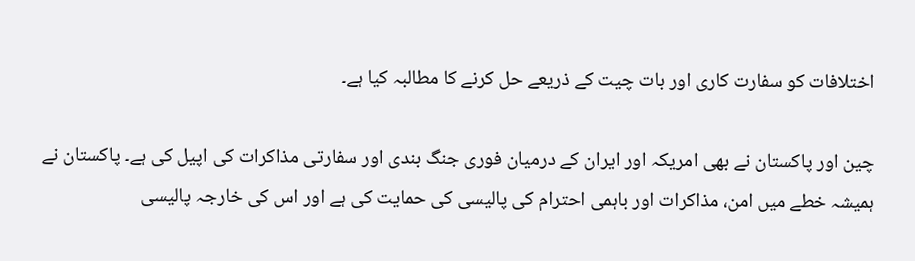اختلافات کو سفارت کاری اور بات چیت کے ذریعے حل کرنے کا مطالبہ کیا ہے۔

چین اور پاکستان نے بھی امریکہ اور ایران کے درمیان فوری جنگ بندی اور سفارتی مذاکرات کی اپیل کی ہے۔ پاکستان نے ہمیشہ خطے میں امن، مذاکرات اور باہمی احترام کی پالیسی کی حمایت کی ہے اور اس کی خارجہ پالیسی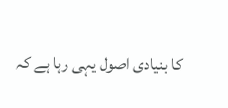کا بنیادی اصول یہی رہا ہے کہ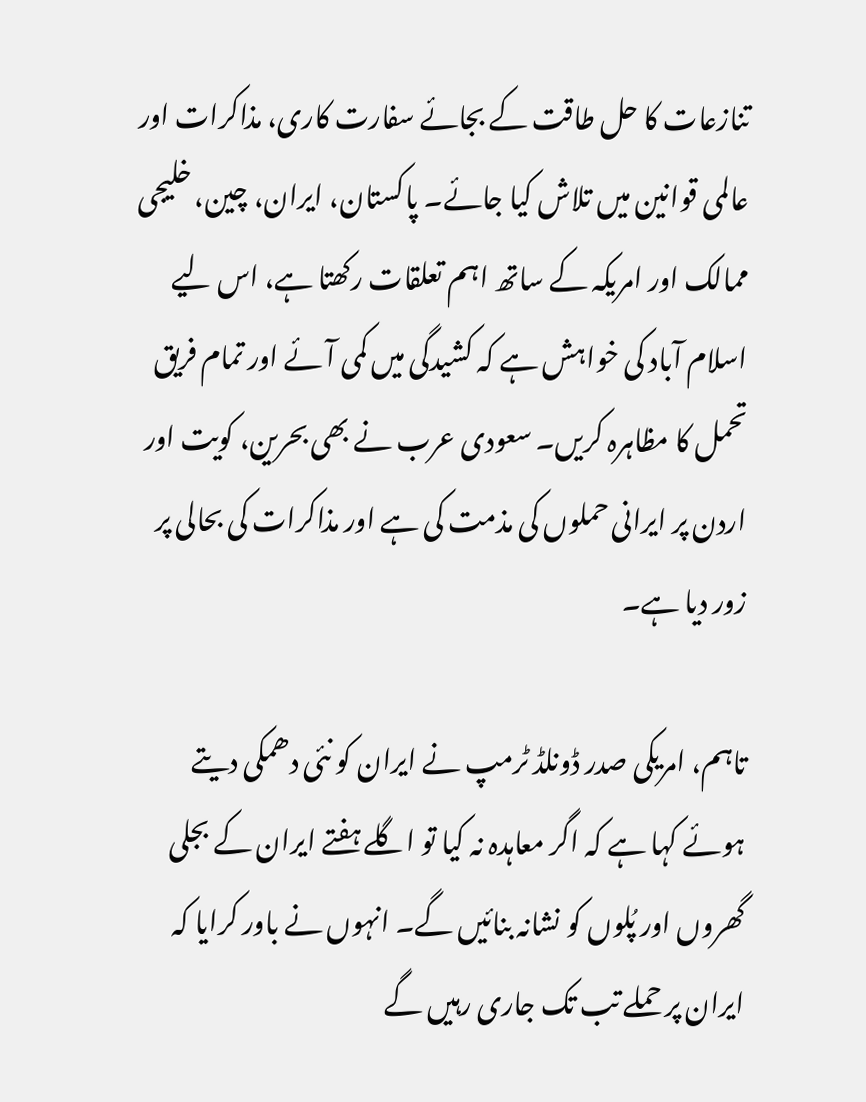تنازعات کا حل طاقت کے بجائے سفارت کاری، مذاکرات اور عالمی قوانین میں تلاش کیا جائے۔ پاکستان، ایران، چین، خلیجی ممالک اور امریکہ کے ساتھ اہم تعلقات رکھتا ہے، اس لیے اسلام آباد کی خواہش ہے کہ کشیدگی میں کمی آئے اور تمام فریق تحمل کا مظاہرہ کریں۔ سعودی عرب نے بھی بحرین، کویت اور اردن پر ایرانی حملوں کی مذمت کی ہے اور مذاکرات کی بحالی پر زور دیا ہے۔

تاہم، امریکی صدر ڈونلڈ ٹرمپ نے ایران کو نئی دھمکی دیتے ہوئے کہا ہے کہ اگر معاہدہ نہ کیا تو اگلے ہفتے ایران کے بجلی گھروں اور پُلوں کو نشانہ بنائیں گے۔ انہوں نے باور کرایا کہ ایران پر حملے تب تک جاری رہیں گے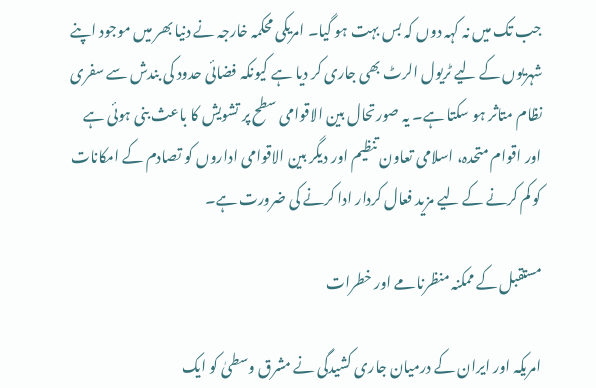جب تک میں نہ کہہ دوں کہ بس بہت ہو گیا۔ امریکی محکمہ خارجہ نے دنیا بھر میں موجود اپنے شہریوں کے لیے ٹریول الرٹ بھی جاری کر دیا ہے کیونکہ فضائی حدود کی بندش سے سفری نظام متاثر ہو سکتا ہے۔ یہ صورتحال بین الاقوامی سطح پر تشویش کا باعث بنی ہوئی ہے اور اقوام متحدہ، اسلامی تعاون تنظیم اور دیگر بین الاقوامی اداروں کو تصادم کے امکانات کو کم کرنے کے لیے مزید فعال کردار ادا کرنے کی ضرورت ہے۔

مستقبل کے ممکنہ منظرنامے اور خطرات

امریکہ اور ایران کے درمیان جاری کشیدگی نے مشرق وسطیٰ کو ایک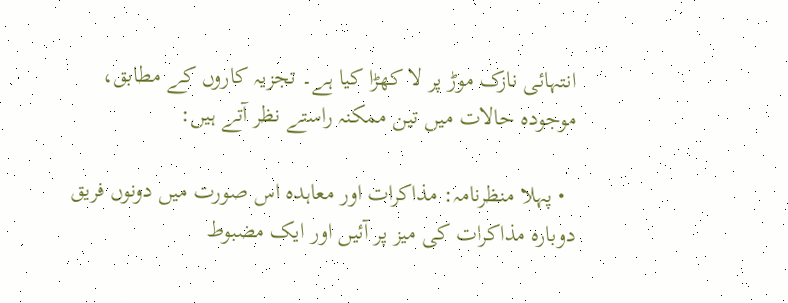انتہائی نازک موڑ پر لا کھڑا کیا ہے۔ تجزیہ کاروں کے مطابق، موجودہ حالات میں تین ممکنہ راستے نظر آتے ہیں:

  • پہلا منظرنامہ: مذاکرات اور معاہدہ اس صورت میں دونوں فریق دوبارہ مذاکرات کی میز پر آئیں اور ایک مضبوط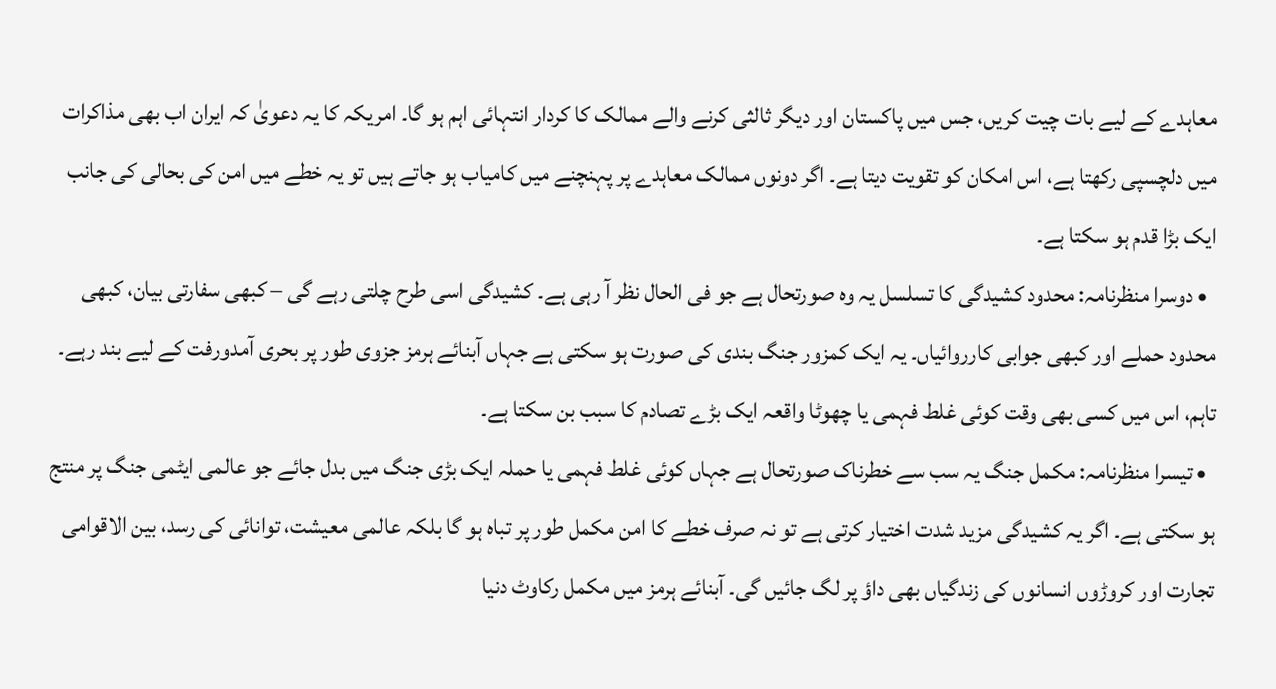معاہدے کے لیے بات چیت کریں، جس میں پاکستان اور دیگر ثالثی کرنے والے ممالک کا کردار انتہائی اہم ہو گا۔ امریکہ کا یہ دعویٰ کہ ایران اب بھی مذاکرات میں دلچسپی رکھتا ہے، اس امکان کو تقویت دیتا ہے۔ اگر دونوں ممالک معاہدے پر پہنچنے میں کامیاب ہو جاتے ہیں تو یہ خطے میں امن کی بحالی کی جانب ایک بڑا قدم ہو سکتا ہے۔
  • دوسرا منظرنامہ: محدود کشیدگی کا تسلسل یہ وہ صورتحال ہے جو فی الحال نظر آ رہی ہے۔ کشیدگی اسی طرح چلتی رہے گی – کبھی سفارتی بیان، کبھی محدود حملے اور کبھی جوابی کارروائیاں۔ یہ ایک کمزور جنگ بندی کی صورت ہو سکتی ہے جہاں آبنائے ہرمز جزوی طور پر بحری آمدورفت کے لیے بند رہے۔ تاہم، اس میں کسی بھی وقت کوئی غلط فہمی یا چھوٹا واقعہ ایک بڑے تصادم کا سبب بن سکتا ہے۔
  • تیسرا منظرنامہ: مکمل جنگ یہ سب سے خطرناک صورتحال ہے جہاں کوئی غلط فہمی یا حملہ ایک بڑی جنگ میں بدل جائے جو عالمی ایٹمی جنگ پر منتج ہو سکتی ہے۔ اگر یہ کشیدگی مزید شدت اختیار کرتی ہے تو نہ صرف خطے کا امن مکمل طور پر تباہ ہو گا بلکہ عالمی معیشت، توانائی کی رسد، بین الاقوامی تجارت اور کروڑوں انسانوں کی زندگیاں بھی داؤ پر لگ جائیں گی۔ آبنائے ہرمز میں مکمل رکاوٹ دنیا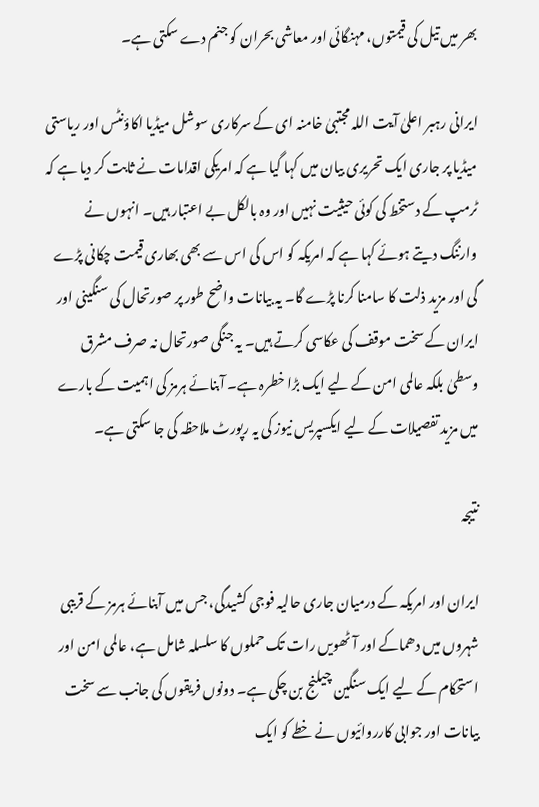بھر میں تیل کی قیمتوں، مہنگائی اور معاشی بحران کو جنم دے سکتی ہے۔

ایرانی رہبر اعلیٰ آیت اللہ مجتبیٰ خامنہ ای کے سرکاری سوشل میڈیا اکاؤنٹس اور ریاستی میڈیا پر جاری ایک تحریری بیان میں کہا گیا ہے کہ امریکی اقدامات نے ثابت کر دیا ہے کہ ٹرمپ کے دستخط کی کوئی حیثیت نہیں اور وہ بالکل بے اعتبار ہیں۔ انہوں نے وارننگ دیتے ہوئے کہا ہے کہ امریکہ کو اس کی اس سے بھی بھاری قیمت چکانی پڑے گی اور مزید ذلت کا سامنا کرنا پڑے گا۔ یہ بیانات واضح طور پر صورتحال کی سنگینی اور ایران کے سخت موقف کی عکاسی کرتے ہیں۔ یہ جنگی صورتحال نہ صرف مشرق وسطیٰ بلکہ عالمی امن کے لیے ایک بڑا خطرہ ہے۔ آبنائے ہرمز کی اہمیت کے بارے میں مزید تفصیلات کے لیے ایکسپریس نیوز کی یہ رپورٹ ملاحظہ کی جا سکتی ہے۔

نتیجہ

ایران اور امریکہ کے درمیان جاری حالیہ فوجی کشیدگی، جس میں آبنائے ہرمز کے قریبی شہروں میں دھماکے اور آٹھویں رات تک حملوں کا سلسلہ شامل ہے، عالمی امن اور استحکام کے لیے ایک سنگین چیلنج بن چکی ہے۔ دونوں فریقوں کی جانب سے سخت بیانات اور جوابی کارروائیوں نے خطے کو ایک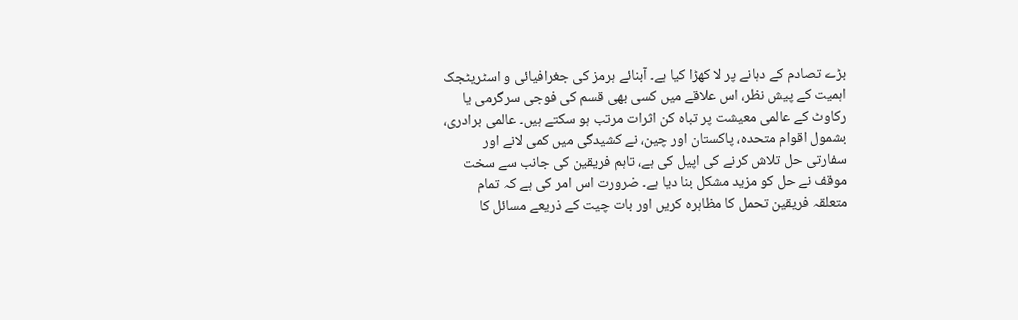بڑے تصادم کے دہانے پر لا کھڑا کیا ہے۔ آبنائے ہرمز کی جغرافیائی و اسٹریٹجک اہمیت کے پیش نظر، اس علاقے میں کسی بھی قسم کی فوجی سرگرمی یا رکاوٹ کے عالمی معیشت پر تباہ کن اثرات مرتب ہو سکتے ہیں۔ عالمی برادری، بشمول اقوام متحدہ، پاکستان اور چین، نے کشیدگی میں کمی لانے اور سفارتی حل تلاش کرنے کی اپیل کی ہے، تاہم فریقین کی جانب سے سخت موقف نے حل کو مزید مشکل بنا دیا ہے۔ ضرورت اس امر کی ہے کہ تمام متعلقہ فریقین تحمل کا مظاہرہ کریں اور بات چیت کے ذریعے مسائل کا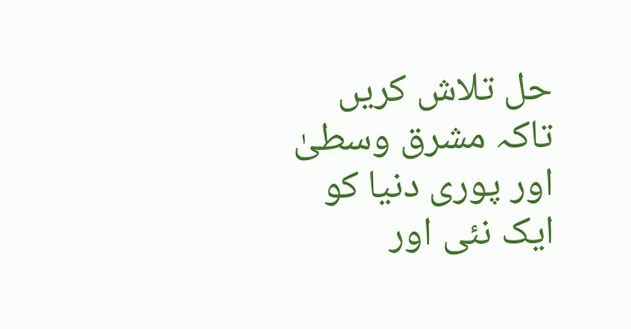حل تلاش کریں تاکہ مشرق وسطیٰ اور پوری دنیا کو ایک نئی اور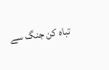تباہ کن جنگ سے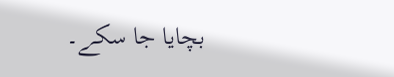بچایا جا سکے۔